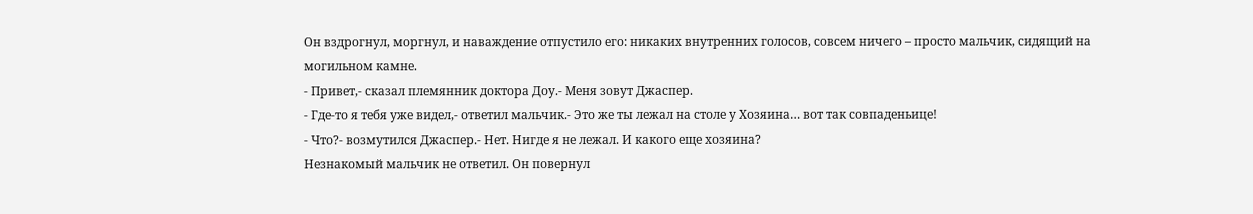Он вздрогнул, моргнул, и наваждение отпустило его: никаких внутренних голосов, совсем ничего – просто мальчик, сидящий на могильном камне.
- Привет,- сказал племянник доктора Доу.- Меня зовут Джаспер.
- Где-то я тебя уже видел,- ответил мальчик.- Это же ты лежал на столе у Хозяина… вот так совпаденьице!
- Что?- возмутился Джаспер.- Нет. Нигде я не лежал. И какого еще хозяина?
Незнакомый мальчик не ответил. Он повернул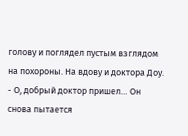голову и поглядел пустым взглядом на похороны. На вдову и доктора Доу.
- О, добрый доктор пришел… Он снова пытается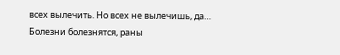всех вылечить. Но всех не вылечишь, да… Болезни болезнятся, раны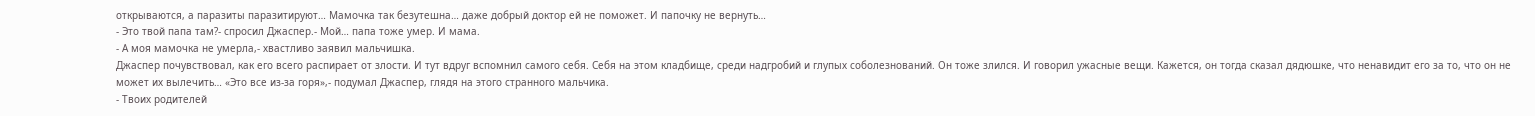открываются, а паразиты паразитируют… Мамочка так безутешна… даже добрый доктор ей не поможет. И папочку не вернуть…
- Это твой папа там?- спросил Джаспер.- Мой… папа тоже умер. И мама.
- А моя мамочка не умерла,- хвастливо заявил мальчишка.
Джаспер почувствовал, как его всего распирает от злости. И тут вдруг вспомнил самого себя. Себя на этом кладбище, среди надгробий и глупых соболезнований. Он тоже злился. И говорил ужасные вещи. Кажется, он тогда сказал дядюшке, что ненавидит его за то, что он не может их вылечить… «Это все из-за горя»,- подумал Джаспер, глядя на этого странного мальчика.
- Твоих родителей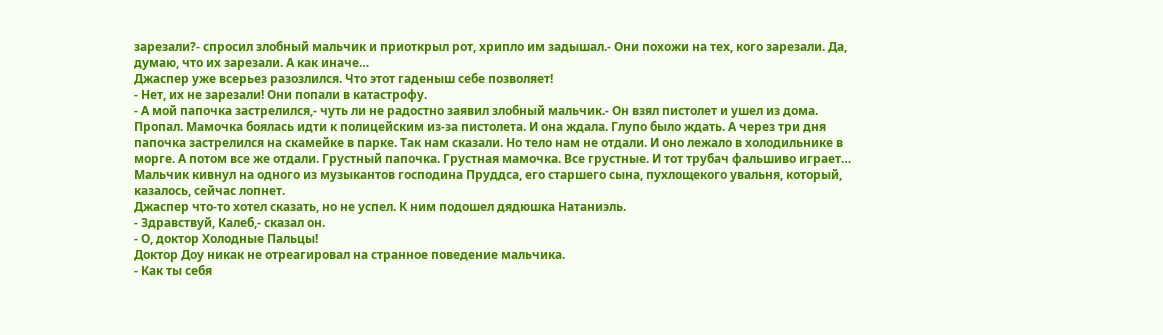зарезали?- спросил злобный мальчик и приоткрыл рот, хрипло им задышал.- Они похожи на тех, кого зарезали. Да, думаю, что их зарезали. А как иначе…
Джаспер уже всерьез разозлился. Что этот гаденыш себе позволяет!
- Нет, их не зарезали! Они попали в катастрофу.
- А мой папочка застрелился,- чуть ли не радостно заявил злобный мальчик.- Он взял пистолет и ушел из дома. Пропал. Мамочка боялась идти к полицейским из-за пистолета. И она ждала. Глупо было ждать. А через три дня папочка застрелился на скамейке в парке. Так нам сказали. Но тело нам не отдали. И оно лежало в холодильнике в морге. А потом все же отдали. Грустный папочка. Грустная мамочка. Все грустные. И тот трубач фальшиво играет…
Мальчик кивнул на одного из музыкантов господина Пруддса, его старшего сына, пухлощекого увальня, который, казалось, сейчас лопнет.
Джаспер что-то хотел сказать, но не успел. К ним подошел дядюшка Натаниэль.
- Здравствуй, Калеб,- сказал он.
- О, доктор Холодные Пальцы!
Доктор Доу никак не отреагировал на странное поведение мальчика.
- Как ты себя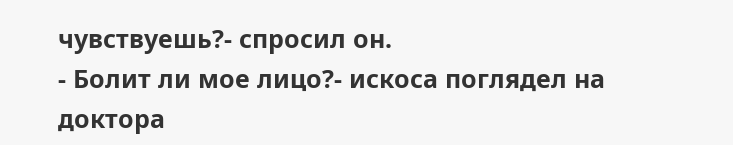чувствуешь?- спросил он.
- Болит ли мое лицо?- искоса поглядел на доктора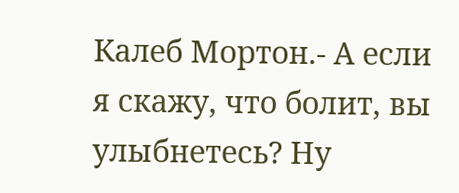Калеб Мортон.- А если я скажу, что болит, вы улыбнетесь? Ну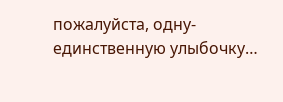пожалуйста, одну-единственную улыбочку…